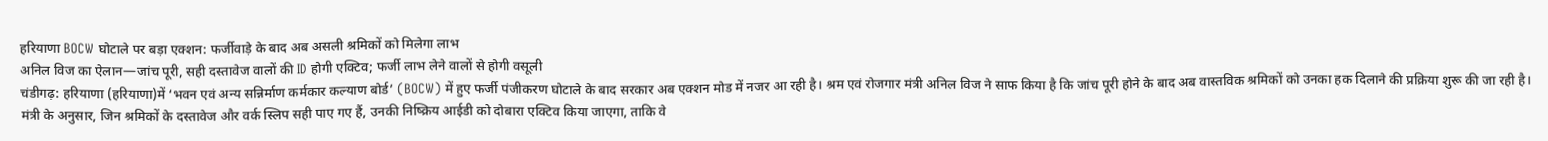हरियाणा BOCW घोटाले पर बड़ा एक्शन: फर्जीवाड़े के बाद अब असली श्रमिकों को मिलेगा लाभ
अनिल विज का ऐलान—जांच पूरी, सही दस्तावेज वालों की ID होगी एक्टिव; फर्जी लाभ लेने वालों से होगी वसूली
चंडीगढ़: हरियाणा (हरियाणा)में ‘भवन एवं अन्य सन्निर्माण कर्मकार कल्याण बोर्ड’ (BOCW) में हुए फर्जी पंजीकरण घोटाले के बाद सरकार अब एक्शन मोड में नजर आ रही है। श्रम एवं रोजगार मंत्री अनिल विज ने साफ किया है कि जांच पूरी होने के बाद अब वास्तविक श्रमिकों को उनका हक दिलाने की प्रक्रिया शुरू की जा रही है।
मंत्री के अनुसार, जिन श्रमिकों के दस्तावेज और वर्क स्लिप सही पाए गए हैं, उनकी निष्क्रिय आईडी को दोबारा एक्टिव किया जाएगा, ताकि वे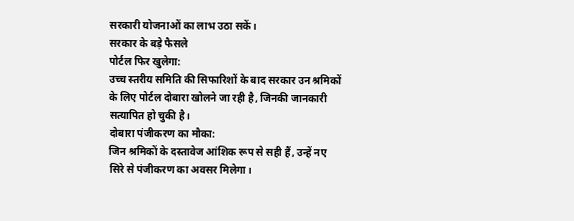सरकारी योजनाओं का लाभ उठा सकें।
सरकार के बड़े फैसले
पोर्टल फिर खुलेगा:
उच्च स्तरीय समिति की सिफारिशों के बाद सरकार उन श्रमिकों के लिए पोर्टल दोबारा खोलने जा रही है, जिनकी जानकारी सत्यापित हो चुकी है।
दोबारा पंजीकरण का मौका:
जिन श्रमिकों के दस्तावेज आंशिक रूप से सही हैं, उन्हें नए सिरे से पंजीकरण का अवसर मिलेगा।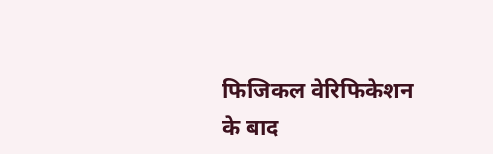फिजिकल वेरिफिकेशन के बाद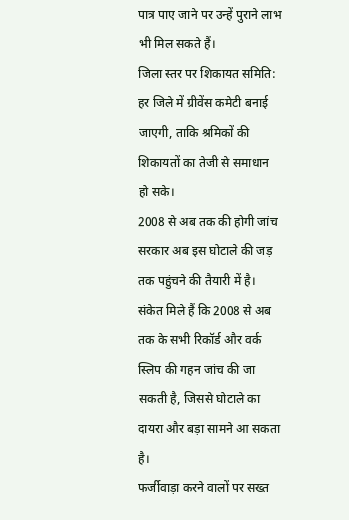पात्र पाए जाने पर उन्हें पुराने लाभ भी मिल सकते हैं।
जिला स्तर पर शिकायत समिति:
हर जिले में ग्रीवेंस कमेटी बनाई जाएगी, ताकि श्रमिकों की शिकायतों का तेजी से समाधान हो सके।
2008 से अब तक की होगी जांच
सरकार अब इस घोटाले की जड़ तक पहुंचने की तैयारी में है। संकेत मिले हैं कि 2008 से अब तक के सभी रिकॉर्ड और वर्क स्लिप की गहन जांच की जा सकती है, जिससे घोटाले का दायरा और बड़ा सामने आ सकता है।
फर्जीवाड़ा करने वालों पर सख्त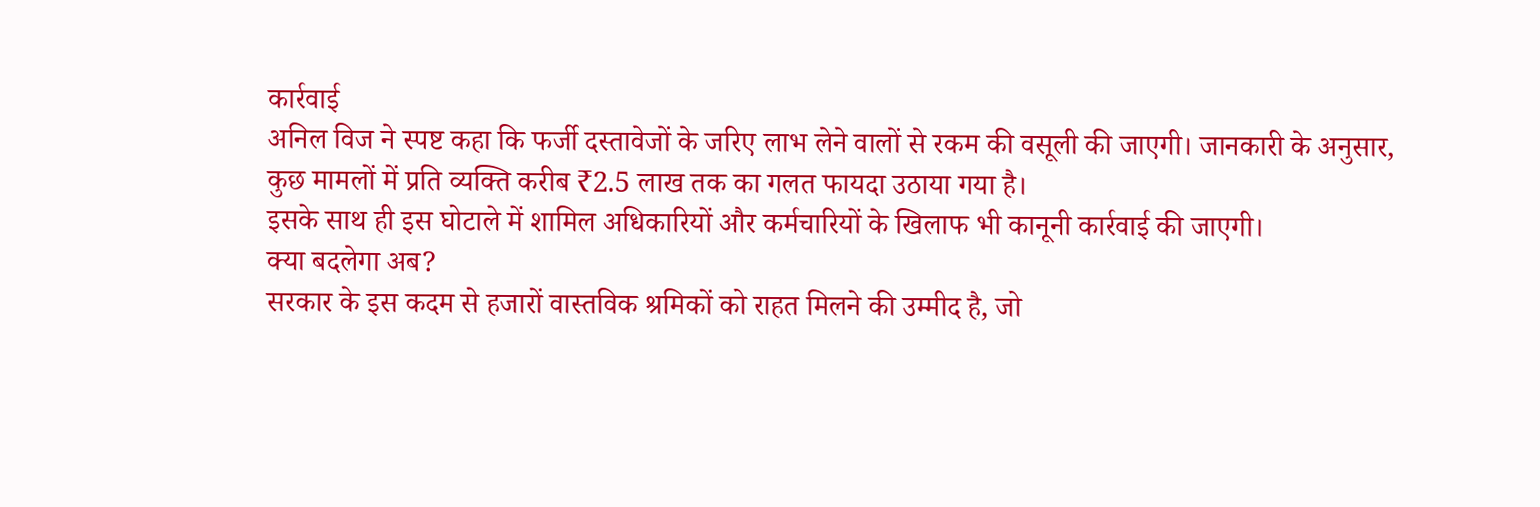कार्रवाई
अनिल विज ने स्पष्ट कहा कि फर्जी दस्तावेजों के जरिए लाभ लेने वालों से रकम की वसूली की जाएगी। जानकारी के अनुसार, कुछ मामलों में प्रति व्यक्ति करीब ₹2.5 लाख तक का गलत फायदा उठाया गया है।
इसके साथ ही इस घोटाले में शामिल अधिकारियों और कर्मचारियों के खिलाफ भी कानूनी कार्रवाई की जाएगी।
क्या बदलेगा अब?
सरकार के इस कदम से हजारों वास्तविक श्रमिकों को राहत मिलने की उम्मीद है, जो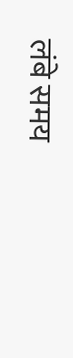लंबे समय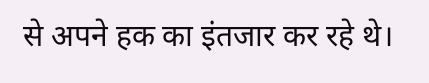से अपने हक का इंतजार कर रहे थे।